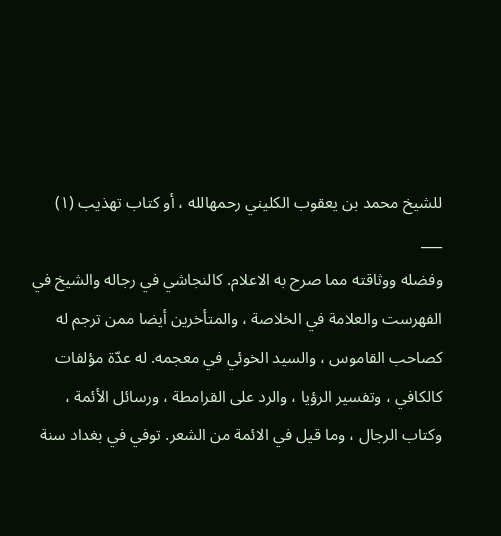للشيخ محمد بن يعقوب الكليني رحمهالله ، أو كتاب تهذيب (١)
___
وفضله ووثاقته مما صرح به الاعلام. كالنجاشي في رجاله والشيخ في الفهرست والعلامة في الخلاصة ، والمتأخرين أيضا ممن ترجم له كصاحب القاموس ، والسيد الخوئي في معجمه. له عدّة مؤلفات كالكافي ، وتفسير الرؤيا ، والرد على القرامطة ، ورسائل الأئمة ، وكتاب الرجال ، وما قيل في الائمة من الشعر. توفي في بغداد سنة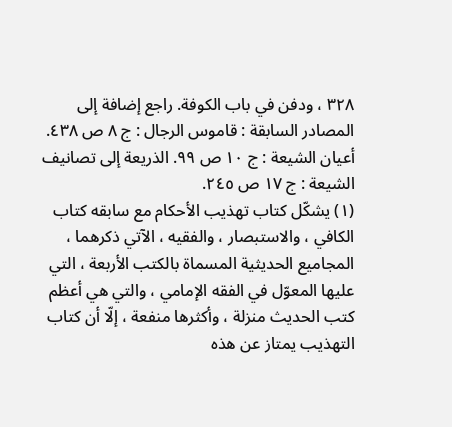٣٢٨ ، ودفن في باب الكوفة. راجع إضافة إلى المصادر السابقة : قاموس الرجال : ج ٨ ص ٤٣٨. أعيان الشيعة : ج ١٠ ص ٩٩. الذريعة إلى تصانيف الشيعة : ج ١٧ ص ٢٤٥.
(١) يشكّل كتاب تهذيب الأحكام مع سابقه كتاب الكافي ، والاستبصار ، والفقيه ، الآتي ذكرهما ، المجاميع الحديثية المسماة بالكتب الأربعة ، التي عليها المعوّل في الفقه الإمامي ، والتي هي أعظم كتب الحديث منزلة ، وأكثرها منفعة ، إلّا أن كتاب التهذيب يمتاز عن هذه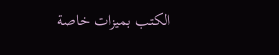الكتب بميزات خاصة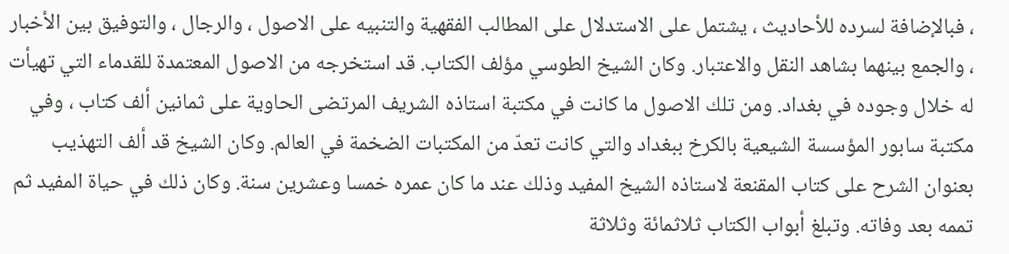، فبالإضافة لسرده للأحاديث ، يشتمل على الاستدلال على المطالب الفقهية والتنبيه على الاصول ، والرجال ، والتوفيق بين الأخبار ، والجمع بينهما بشاهد النقل والاعتبار. وكان الشيخ الطوسي مؤلف الكتاب. قد استخرجه من الاصول المعتمدة للقدماء التي تهيأت له خلال وجوده في بغداد. ومن تلك الاصول ما كانت في مكتبة استاذه الشريف المرتضى الحاوية على ثمانين ألف كتاب ، وفي مكتبة سابور المؤسسة الشيعية بالكرخ ببغداد والتي كانت تعدّ من المكتبات الضخمة في العالم. وكان الشيخ قد ألف التهذيب بعنوان الشرح على كتاب المقنعة لاستاذه الشيخ المفيد وذلك عند ما كان عمره خمسا وعشرين سنة. وكان ذلك في حياة المفيد ثم تممه بعد وفاته. وتبلغ أبواب الكتاب ثلاثمائة وثلاثة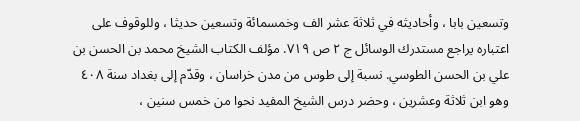وتسعين بابا ، وأحاديثه في ثلاثة عشر الف وخمسمائة وتسعين حديثا ، وللوقوف على اعتباره يراجع مستدرك الوسائل ج ٢ ص ٧١٩. مؤلف الكتاب الشيخ محمد بن الحسن بن علي بن الحسن الطوسي. نسبة إلى طوس من مدن خراسان ، وقدّم إلى بغداد سنة ٤٠٨ وهو ابن ثلاثة وعشرين ، وحضر درس الشيخ المفيد نحوا من خمس سنين ،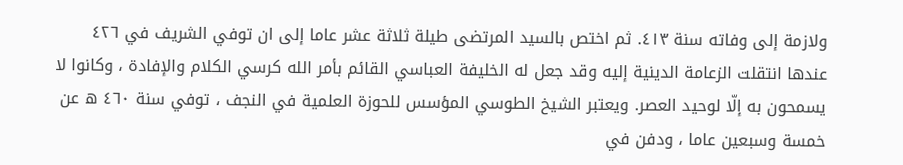ولازمة إلى وفاته سنة ٤١٣. ثم اختص بالسيد المرتضى طيلة ثلاثة عشر عاما إلى ان توفي الشريف في ٤٢٦ عندها انتقلت الزعامة الدينية إليه وقد جعل له الخليفة العباسي القائم بأمر الله كرسي الكلام والإفادة ، وكانوا لا يسمحون به إلّا لوحيد العصر. ويعتبر الشيخ الطوسي المؤسس للحوزة العلمية في النجف ، توفي سنة ٤٦٠ ه عن خمسة وسبعين عاما ، ودفن في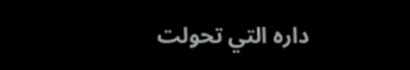داره التي تحولت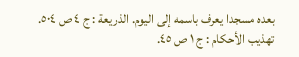بعده مسجدا يعرف باسمه إلى اليوم. الذريعة : ج ٤ ص ٥٠٤. تهذيب الأحكام : ج ١ ص ٤٥.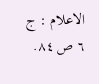الاعلام : ج ٦ ص ٨٤.